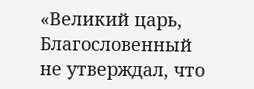«Великий царь, Благословенный не утверждал, что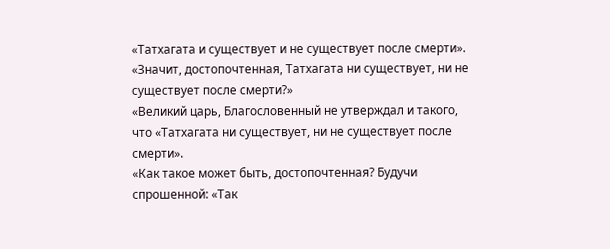«Татхагата и существует и не существует после смерти».
«Значит, достопочтенная, Татхагата ни существует, ни не существует после смерти?»
«Великий царь, Благословенный не утверждал и такого, что «Татхагата ни существует, ни не существует после смерти».
«Как такое может быть, достопочтенная? Будучи спрошенной: «Так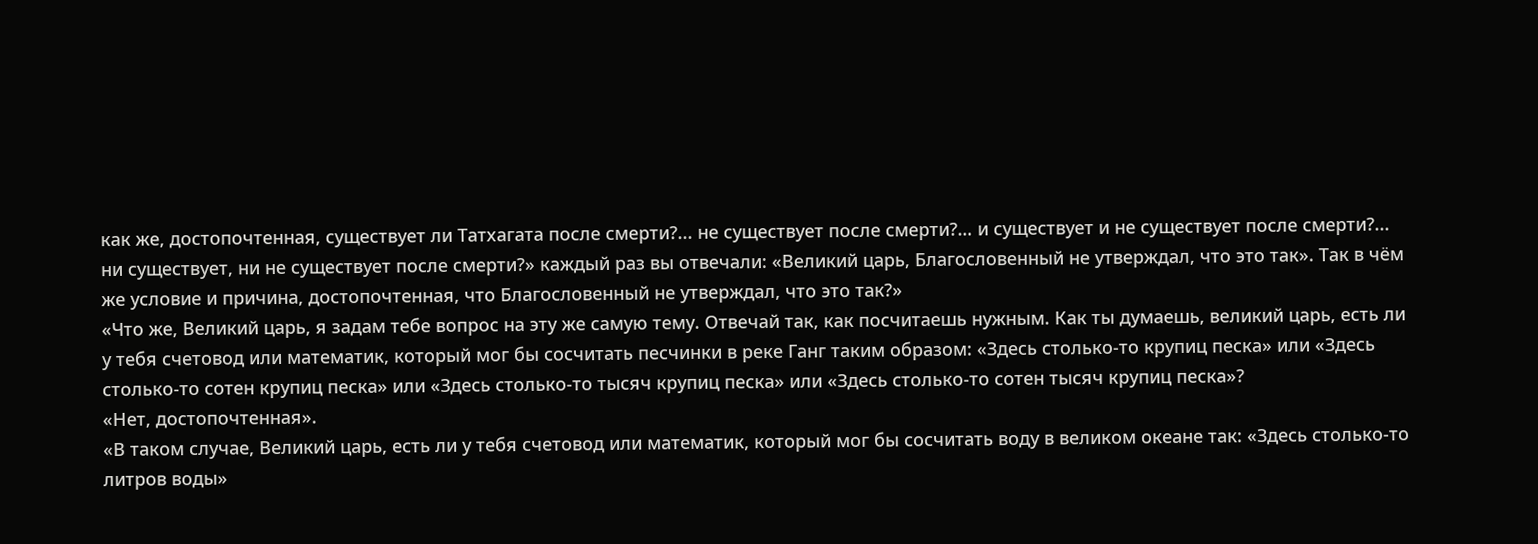как же, достопочтенная, существует ли Татхагата после смерти?... не существует после смерти?… и существует и не существует после смерти?... ни существует, ни не существует после смерти?» каждый раз вы отвечали: «Великий царь, Благословенный не утверждал, что это так». Так в чём же условие и причина, достопочтенная, что Благословенный не утверждал, что это так?»
«Что же, Великий царь, я задам тебе вопрос на эту же самую тему. Отвечай так, как посчитаешь нужным. Как ты думаешь, великий царь, есть ли у тебя счетовод или математик, который мог бы сосчитать песчинки в реке Ганг таким образом: «Здесь столько-то крупиц песка» или «Здесь столько-то сотен крупиц песка» или «Здесь столько-то тысяч крупиц песка» или «Здесь столько-то сотен тысяч крупиц песка»?
«Нет, достопочтенная».
«В таком случае, Великий царь, есть ли у тебя счетовод или математик, который мог бы сосчитать воду в великом океане так: «Здесь столько-то литров воды»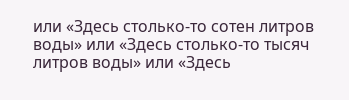или «Здесь столько-то сотен литров воды» или «Здесь столько-то тысяч литров воды» или «Здесь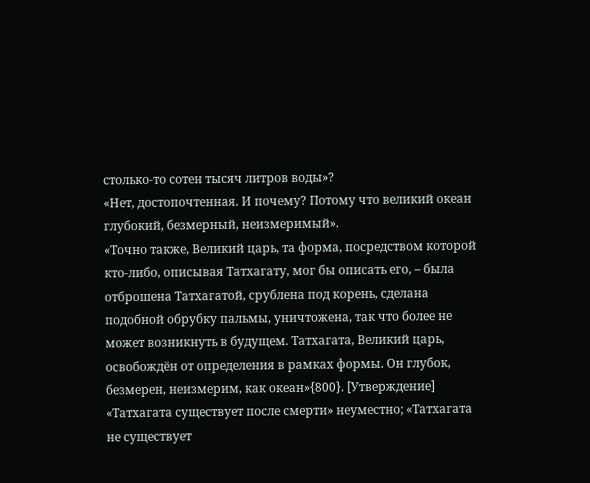столько-то сотен тысяч литров воды»?
«Нет, достопочтенная. И почему? Потому что великий океан глубокий, безмерный, неизмеримый».
«Точно также, Великий царь, та форма, посредством которой кто-либо, описывая Татхагату, мог бы описать его, – была отброшена Татхагатой, срублена под корень, сделана подобной обрубку пальмы, уничтожена, так что более не может возникнуть в будущем. Татхагата, Великий царь, освобождён от определения в рамках формы. Он глубок, безмерен, неизмерим, как океан»{800}. [Утверждение] «Татхагата существует после смерти» неуместно; «Татхагата не существует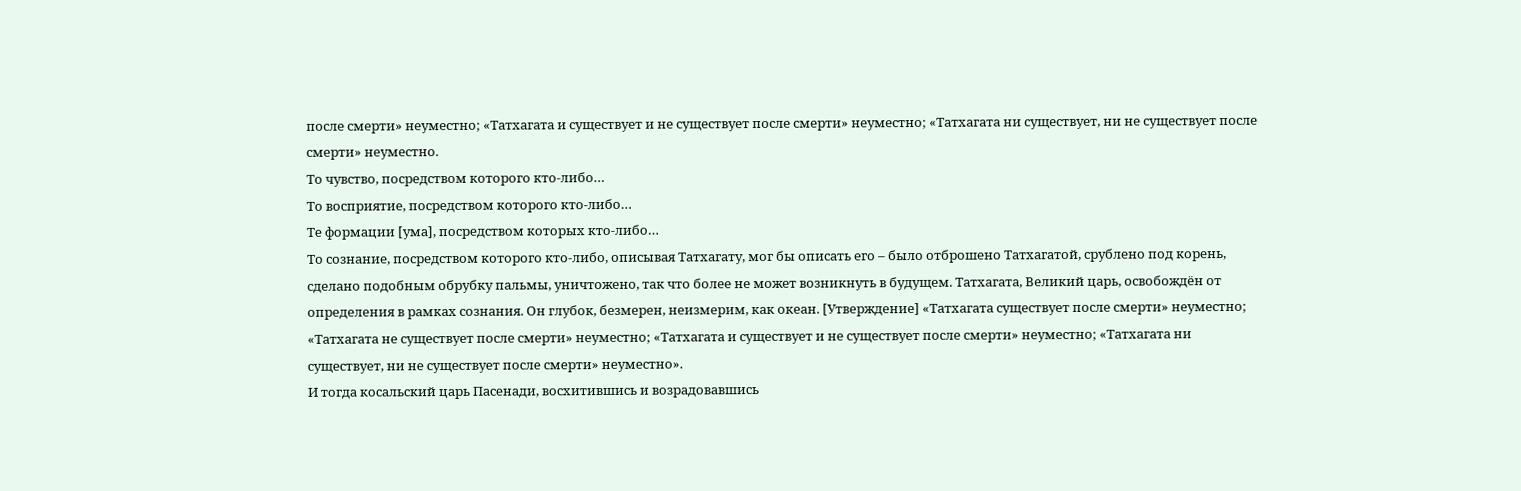после смерти» неуместно; «Татхагата и существует и не существует после смерти» неуместно; «Татхагата ни существует, ни не существует после смерти» неуместно.
То чувство, посредством которого кто-либо…
То восприятие, посредством которого кто-либо…
Те формации [ума], посредством которых кто-либо…
То сознание, посредством которого кто-либо, описывая Татхагату, мог бы описать его – было отброшено Татхагатой, срублено под корень, сделано подобным обрубку пальмы, уничтожено, так что более не может возникнуть в будущем. Татхагата, Великий царь, освобождён от определения в рамках сознания. Он глубок, безмерен, неизмерим, как океан. [Утверждение] «Татхагата существует после смерти» неуместно; «Татхагата не существует после смерти» неуместно; «Татхагата и существует и не существует после смерти» неуместно; «Татхагата ни существует, ни не существует после смерти» неуместно».
И тогда косальский царь Пасенади, восхитившись и возрадовавшись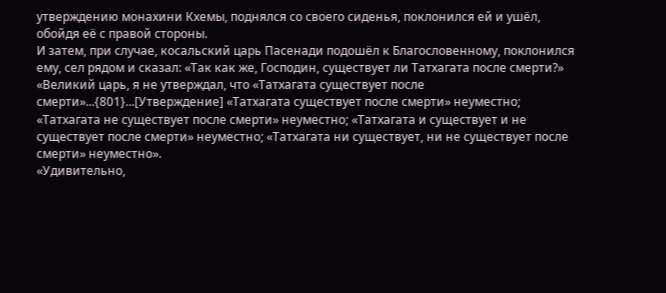утверждению монахини Кхемы, поднялся со своего сиденья, поклонился ей и ушёл, обойдя её с правой стороны.
И затем, при случае, косальский царь Пасенади подошёл к Благословенному, поклонился ему, сел рядом и сказал: «Так как же, Господин, существует ли Татхагата после смерти?»
«Великий царь, я не утверждал, что «Татхагата существует после смерти»...{801}...[Утверждение] «Татхагата существует после смерти» неуместно; «Татхагата не существует после смерти» неуместно; «Татхагата и существует и не существует после смерти» неуместно; «Татхагата ни существует, ни не существует после смерти» неуместно».
«Удивительно,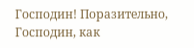Господин! Поразительно, Господин, как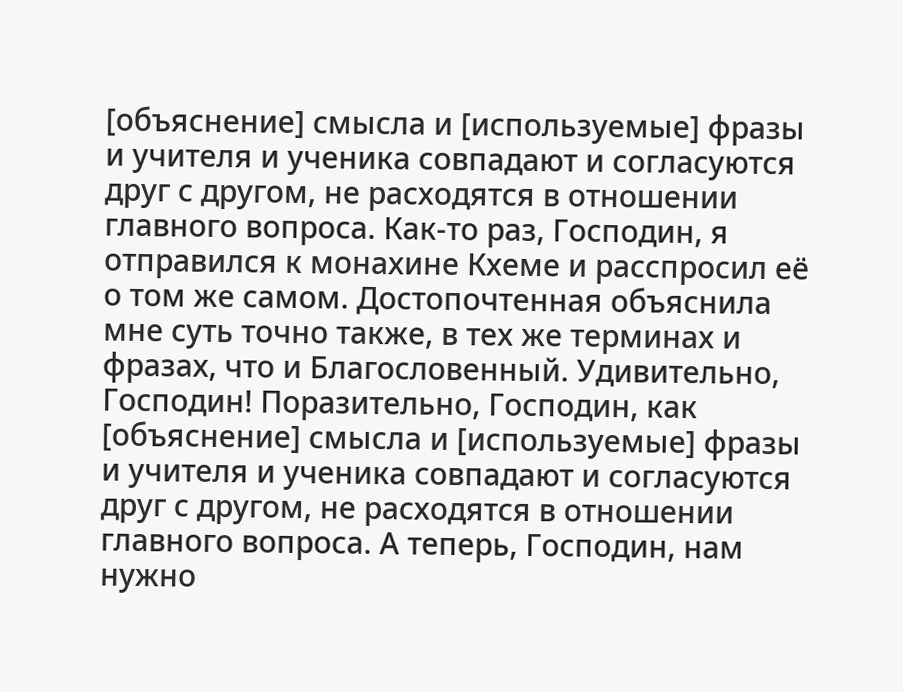[объяснение] смысла и [используемые] фразы и учителя и ученика совпадают и согласуются друг с другом, не расходятся в отношении главного вопроса. Как-то раз, Господин, я отправился к монахине Кхеме и расспросил её о том же самом. Достопочтенная объяснила мне суть точно также, в тех же терминах и фразах, что и Благословенный. Удивительно, Господин! Поразительно, Господин, как [объяснение] смысла и [используемые] фразы и учителя и ученика совпадают и согласуются друг с другом, не расходятся в отношении главного вопроса. А теперь, Господин, нам нужно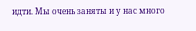идти. Мы очень заняты и у нас много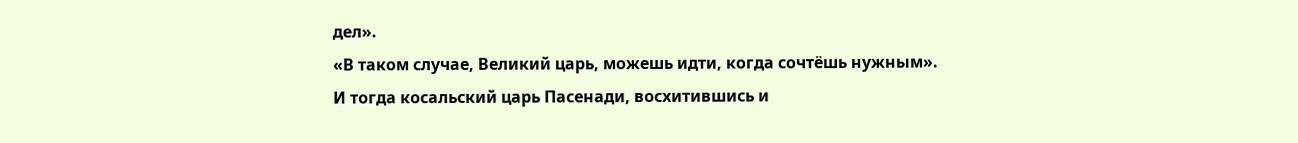дел».
«В таком случае, Великий царь, можешь идти, когда сочтёшь нужным».
И тогда косальский царь Пасенади, восхитившись и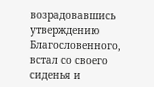возрадовавшись утверждению Благословенного, встал со своего сиденья и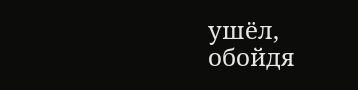ушёл, обойдя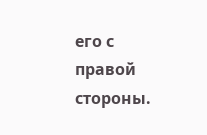его с правой стороны.